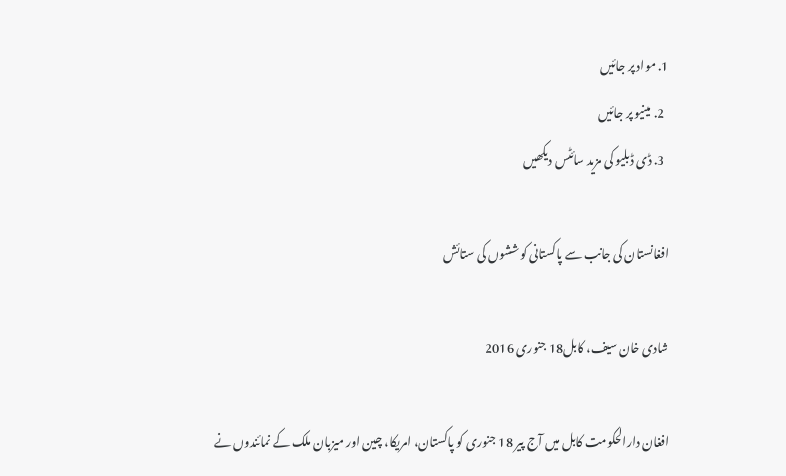1. مواد پر جائیں
  2. مینیو پر جائیں
  3. ڈی ڈبلیو کی مزید سائٹس دیکھیں

افغانستان کی جانب سے پاکستانی کوششوں کی ستائش

شادی خان سیف، کابل18 جنوری 2016

افغان دارالحکومت کابل میں آج پیر 18 جنوری کو پاکستان، امریکا، چین اور میزبان ملک کے نمائندوں نے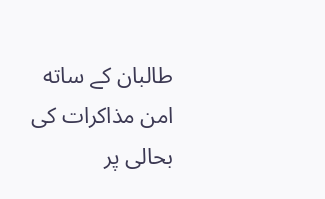طالبان کے ساته امن مذاکرات کی بحالی پر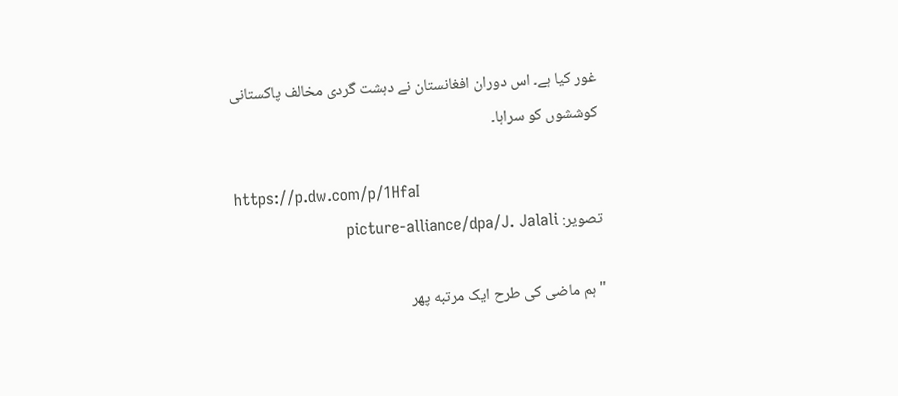غور کیا ہے۔ اس دوران افغانستان نے دہشت گردی مخالف پاکستانی کوششوں کو سراہا۔

https://p.dw.com/p/1HfaI
تصویر: picture-alliance/dpa/J. Jalali

"ہم ماضی کی طرح ایک مرتبه پهر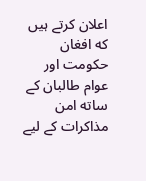اعلان کرتے ہیں که افغان حکومت اور عوام طالبان کے ساته امن مذاکرات کے لیے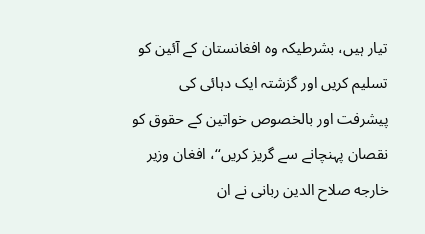تیار ہیں، بشرطیکہ وہ افغانستان کے آئین کو تسلیم کریں اور گزشتہ ایک دہائی کی پیشرفت اور بالخصوص خواتین کے حقوق کو نقصان پہنچانے سے گریز کریں‘‘، افغان وزیر خارجه صلاح الدین ربانی نے ان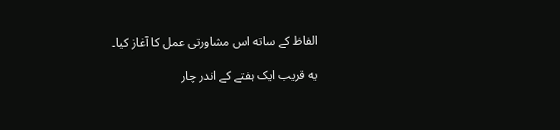الفاظ کے ساته اس مشاورتی عمل کا آغاز کیا۔

یه قریب ایک ہفتے کے اندر چار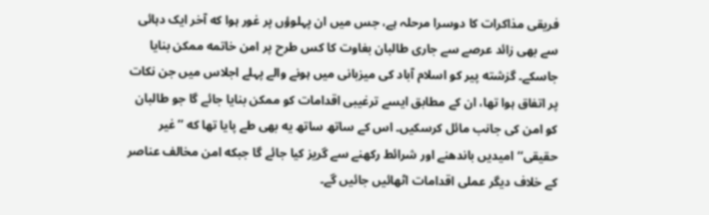فریقی مذاکرات کا دوسرا مرحلہ ہے، جس میں ان پہلوؤں پر غور ہوا که آخر ایک دہائی سے بهی زائد عرصے سے جاری طالبان بغاوت کا کس طرح پر امن خاتمه ممکن بنایا جاسکے۔ گزشته پیر کو اسلام آباد کی میزبانی میں ہونے والے پہلے اجلاس میں جن نکات پر اتفاق ہوا تها، ان کے مطابق ایسے ترغیبی اقدامات کو ممکن بنایا جائے گا جو طالبان کو امن کی جانب مائل کرسکیں۔ اس کے ساتھ ساتھ یه بهی طے پایا تها که ’’غیر حقیقی‘‘ امیدیں باندهنے اور شرائط رکهنے سے گریز کیا جائے گا جبکه امن مخالف عناصر کے خلاف دیگر عملی اقدامات اٹهائیں جائیں گے۔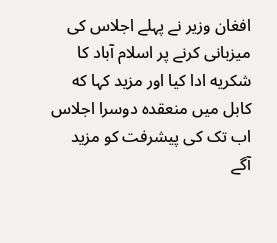افغان وزیر نے پہلے اجلاس کی میزبانی کرنے پر اسلام آباد کا شکریه ادا کیا اور مزید کہا که کابل میں منعقده دوسرا اجلاس اب تک کی پیشرفت کو مزید آگے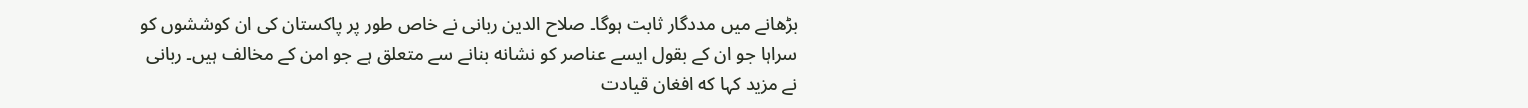بڑهانے میں مددگار ثابت ہوگا۔ صلاح الدین ربانی نے خاص طور پر پاکستان کی ان کوششوں کو سراہا جو ان کے بقول ایسے عناصر کو نشانه بنانے سے متعلق ہے جو امن کے مخالف ہیں۔ ربانی نے مزید کہا که افغان قیادت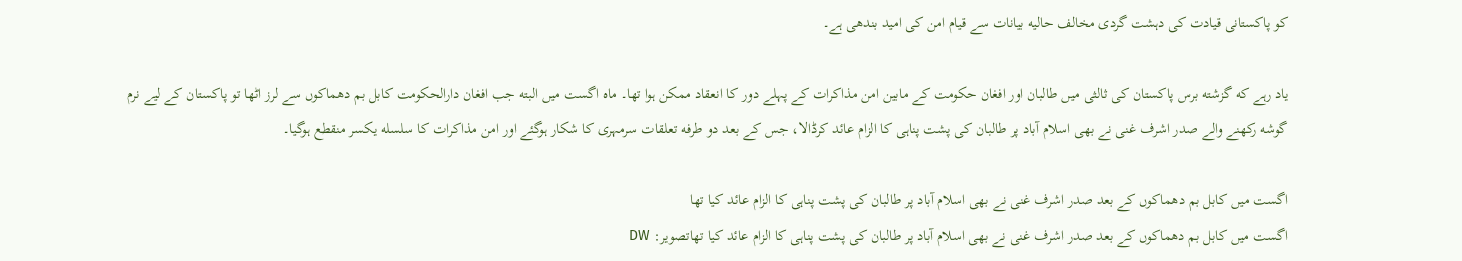کو پاکستانی قیادت کی دہشت گردی مخالف حالیه بیانات سے قیام امن کی امید بندهی ہے۔

یاد رہے که گزشته برس پاکستان کی ثالثی میں طالبان اور افغان حکومت کے مابین امن مذاکرات کے پہلے دور کا انعقاد ممکن ہوا تها۔ ماه اگست میں البته جب افغان دارالحکومت کابل بم دهماکوں سے لرز اٹها تو پاکستان کے لیے نرم گوشه رکهنے والے صدر اشرف غنی نے بهی اسلام آ‌باد پر طالبان کی پشت پناہی کا الزام عائد کرڈالا، جس کے بعد دو طرفه تعلقات سرمہری کا شکار ہوگئے اور امن مذاکرات کا سلسله یکسر منقطع ہوگیا۔

اگست میں کابل بم دهماکوں کے بعد صدر اشرف غنی نے بهی اسلام آ‌باد پر طالبان کی پشت پناہی کا الزام عائد کیا تھا
اگست میں کابل بم دهماکوں کے بعد صدر اشرف غنی نے بهی اسلام آ‌باد پر طالبان کی پشت پناہی کا الزام عائد کیا تھاتصویر: DW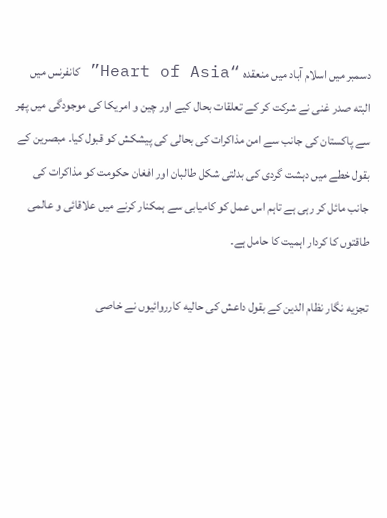دسمبر میں اسلام آباد میں منعقدہ “Heart of Asia” کانفرنس میں البته صدر غنی نے شرکت کر کے تعلقات بحال کیے اور چین و امریکا کی موجودگی میں پهر سے پاکستان کی جانب سے امن مذاکرات کی بحالی کی پیشکش کو قبول کیا۔ مبصرین کے بقول خطے میں دہشت گردی کی بدلتی شکل طالبان اور افغان حکومت کو مذاکرات کی جانب مائل کر رہی ہے تاہم اس عمل کو کامیابی سے ہمکنار کرنے میں علاقائی و عالمی طاقتوں کا کردار اہمیت کا حامل ہے۔

تجزیه نگار نظام الدین کے بقول داعش کی حالیه کارروائیوں نے خاصی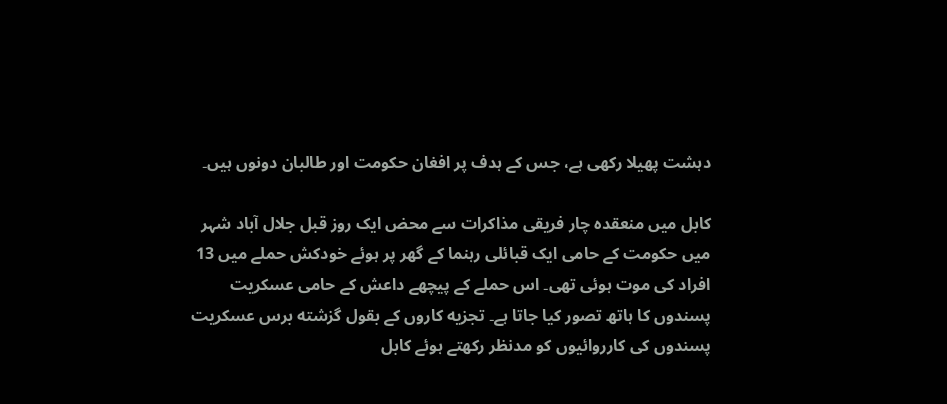دہشت پهیلا رکهی ہے، جس کے ہدف پر افغان حکومت اور طالبان دونوں ہیں۔

کابل میں منعقده چار فریقی مذاکرات سے محض ایک روز قبل جلال آباد شہر میں حکومت کے حامی ایک قبائلی رہنما کے گهر پر ہوئے خودکش حملے میں 13 افراد کی موت ہوئی تهی۔ اس حملے کے پیچھے داعش کے حامی عسکریت پسندوں کا ہاتھ تصور کیا جاتا ہے۔ تجزیه کاروں کے بقول گزشته برس عسکریت پسندوں کی کارروائیوں کو مدنظر رکهتے ہوئے کابل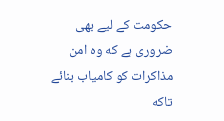حکومت کے لیے بهی ضروری ہے که وه امن مذاکرات کو کامیاب بنائے تاکه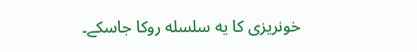خونریزی کا یه سلسله روکا جاسکے۔